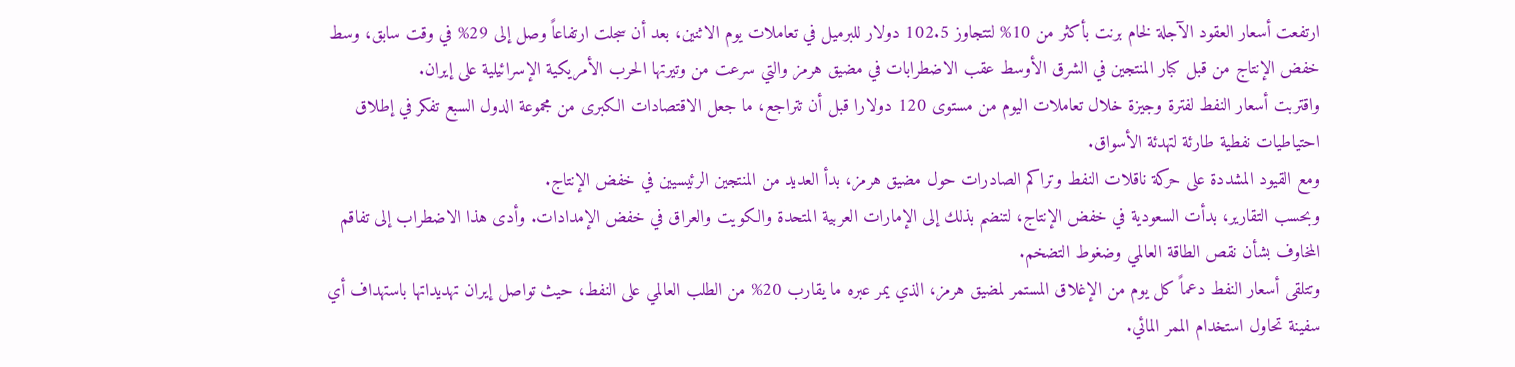ارتفعت أسعار العقود الآجلة لخام برنت بأكثر من 10% لتتجاوز 102.5 دولار للبرميل في تعاملات يوم الاثنين، بعد أن سجلت ارتفاعاً وصل إلى 29% في وقت سابق، وسط خفض الإنتاج من قبل كبار المنتجين في الشرق الأوسط عقب الاضطرابات في مضيق هرمز والتي سرعت من وتيرتها الحرب الأمريكية الإسرائيلية على إيران.
واقتربت أسعار النفط لفترة وجيزة خلال تعاملات اليوم من مستوى 120 دولارا قبل أن تتراجع، ما جعل الاقتصادات الكبرى من مجموعة الدول السبع تفكر في إطلاق احتياطيات نفطية طارئة لتهدئة الأسواق.
ومع القيود المشددة على حركة ناقلات النفط وتراكم الصادرات حول مضيق هرمز، بدأ العديد من المنتجين الرئيسيين في خفض الإنتاج.
وبحسب التقارير، بدأت السعودية في خفض الإنتاج، لتنضم بذلك إلى الإمارات العربية المتحدة والكويت والعراق في خفض الإمدادات. وأدى هذا الاضطراب إلى تفاقم المخاوف بشأن نقص الطاقة العالمي وضغوط التضخم.
وتتلقى أسعار النفط دعماً كل يوم من الإغلاق المستمر لمضيق هرمز، الذي يمر عبره ما يقارب 20% من الطلب العالمي على النفط، حيث تواصل إيران تهديداتها باستهداف أي سفينة تحاول استخدام الممر المائي.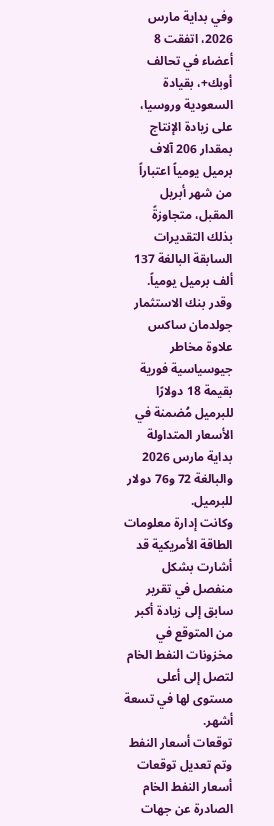وفي بداية مارس 2026، اتفقت 8 أعضاء في تحالف أوبك+، بقيادة السعودية وروسيا، على زيادة الإنتاج بمقدار 206 آلاف برميل يومياً اعتباراً من شهر أبريل المقبل، متجاوزةً بذلك التقديرات السابقة البالغة 137 ألف برميل يومياً.
وقدر بنك الاستثمار جولدمان ساكس علاوة مخاطر جيوسياسية فورية بقيمة 18 دولارًا للبرميل مُضمنة في الأسعار المتداولة بداية مارس 2026 والبالغة 72 و76 دولار للبرميل.
وكانت إدارة معلومات الطاقة الأمريكية قد أشارت بشكل منفصل في تقرير سابق إلى زيادة أكبر من المتوقع في مخزونات النفط الخام لتصل إلى أعلى مستوى لها في تسعة أشهر.
توقعات أسعار النفط
وتم تعديل توقعات أسعار النفط الخام الصادرة عن جهات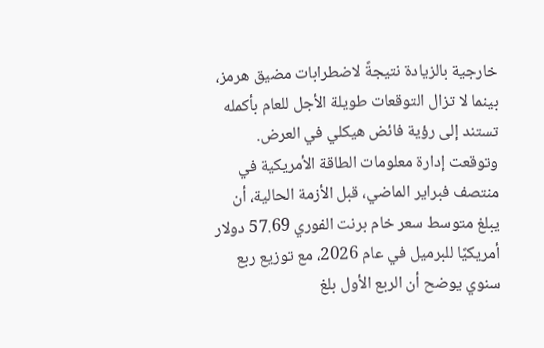خارجية بالزيادة نتيجةً لاضطرابات مضيق هرمز، بينما لا تزال التوقعات طويلة الأجل للعام بأكمله تستند إلى رؤية فائض هيكلي في العرض.
وتوقعت إدارة معلومات الطاقة الأمريكية في منتصف فبراير الماضي، قبل الأزمة الحالية، أن يبلغ متوسط سعر خام برنت الفوري 57.69 دولار أمريكيًا للبرميل في عام 2026، مع توزيع ربع سنوي يوضح أن الربع الأول بلغ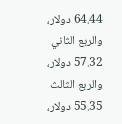64.44 دولار، والربع الثاني 57.32 دولار، والربع الثالث 55.35 دولار،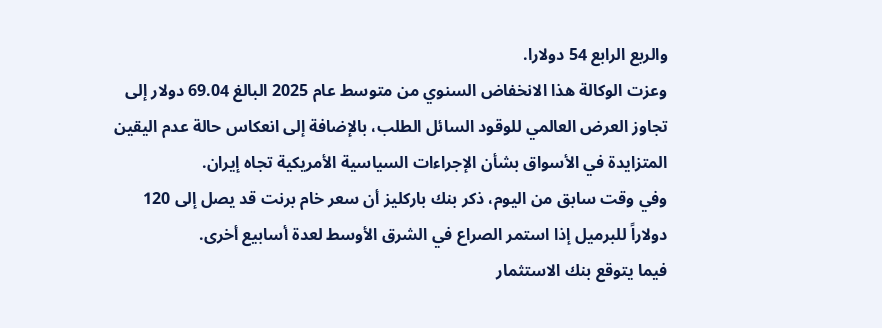والربع الرابع 54 دولارا.
وعزت الوكالة هذا الانخفاض السنوي من متوسط عام 2025 البالغ 69.04 دولار إلى تجاوز العرض العالمي للوقود السائل الطلب، بالإضافة إلى انعكاس حالة عدم اليقين المتزايدة في الأسواق بشأن الإجراءات السياسية الأمريكية تجاه إيران.
وفي وقت سابق من اليوم، ذكر بنك باركليز أن سعر خام برنت قد يصل إلى 120 دولاراً للبرميل إذا استمر الصراع في الشرق الأوسط لعدة أسابيع أخرى.
فيما يتوقع بنك الاستثمار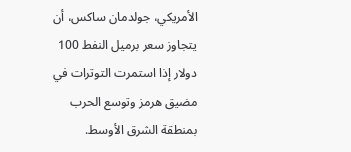الأمريكي، جولدمان ساكس، أن يتجاوز سعر برميل النفط 100 دولار إذا استمرت التوترات في مضيق هرمز وتوسع الحرب بمنطقة الشرق الأوسط.